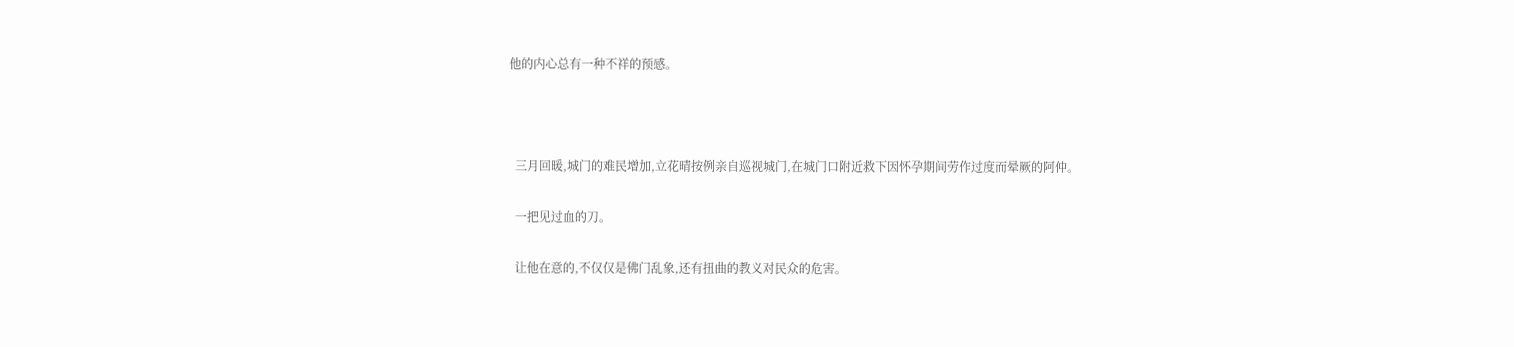他的内心总有一种不祥的预感。



  三月回暖,城门的难民增加,立花晴按例亲自巡视城门,在城门口附近救下因怀孕期间劳作过度而晕厥的阿仲。

  一把见过血的刀。

  让他在意的,不仅仅是佛门乱象,还有扭曲的教义对民众的危害。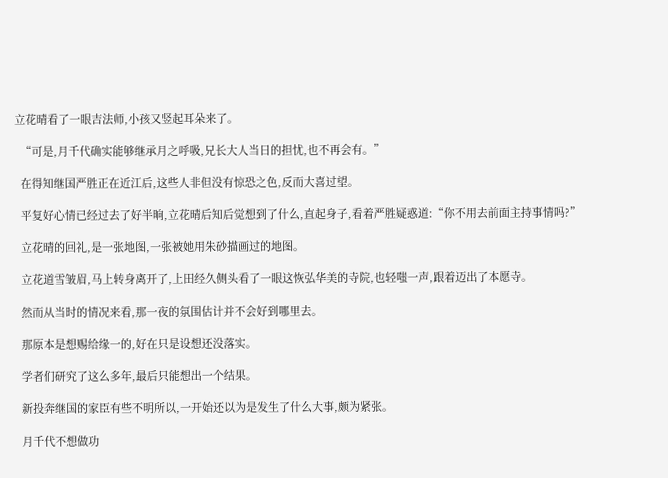立花晴看了一眼吉法师,小孩又竖起耳朵来了。

  “可是,月千代确实能够继承月之呼吸,兄长大人当日的担忧,也不再会有。”

  在得知继国严胜正在近江后,这些人非但没有惊恐之色,反而大喜过望。

  平复好心情已经过去了好半晌,立花晴后知后觉想到了什么,直起身子,看着严胜疑惑道:“你不用去前面主持事情吗?”

  立花晴的回礼,是一张地图,一张被她用朱砂描画过的地图。

  立花道雪皱眉,马上转身离开了,上田经久侧头看了一眼这恢弘华美的寺院,也轻嗤一声,跟着迈出了本愿寺。

  然而从当时的情况来看,那一夜的氛围估计并不会好到哪里去。

  那原本是想赐给缘一的,好在只是设想还没落实。

  学者们研究了这么多年,最后只能想出一个结果。

  新投奔继国的家臣有些不明所以,一开始还以为是发生了什么大事,颇为紧张。

  月千代不想做功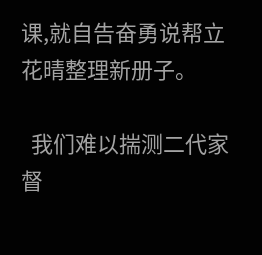课,就自告奋勇说帮立花晴整理新册子。

  我们难以揣测二代家督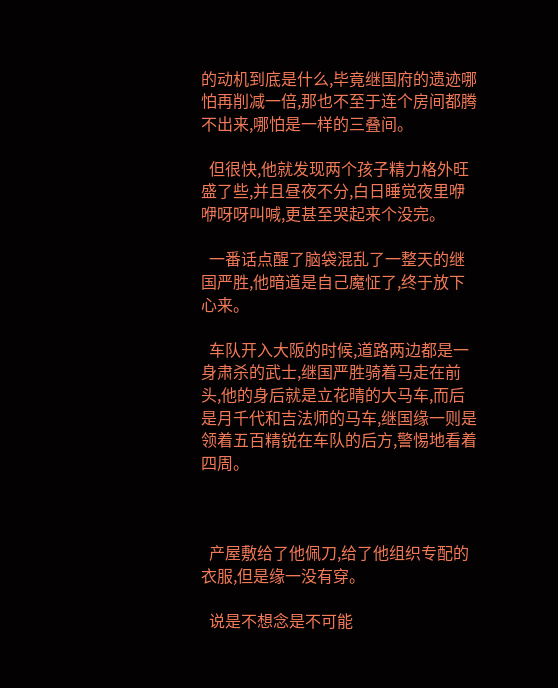的动机到底是什么,毕竟继国府的遗迹哪怕再削减一倍,那也不至于连个房间都腾不出来,哪怕是一样的三叠间。

  但很快,他就发现两个孩子精力格外旺盛了些,并且昼夜不分,白日睡觉夜里咿咿呀呀叫喊,更甚至哭起来个没完。

  一番话点醒了脑袋混乱了一整天的继国严胜,他暗道是自己魔怔了,终于放下心来。

  车队开入大阪的时候,道路两边都是一身肃杀的武士,继国严胜骑着马走在前头,他的身后就是立花晴的大马车,而后是月千代和吉法师的马车,继国缘一则是领着五百精锐在车队的后方,警惕地看着四周。



  产屋敷给了他佩刀,给了他组织专配的衣服,但是缘一没有穿。

  说是不想念是不可能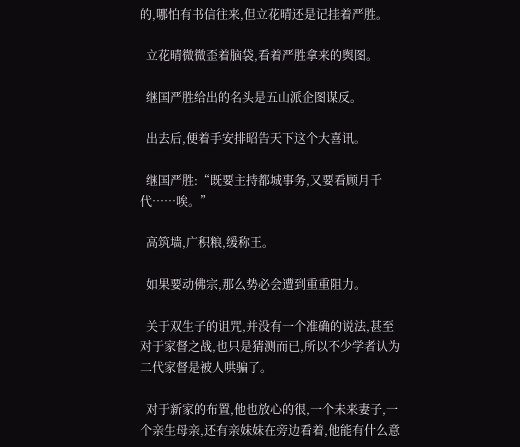的,哪怕有书信往来,但立花晴还是记挂着严胜。

  立花晴微微歪着脑袋,看着严胜拿来的舆图。

  继国严胜给出的名头是五山派企图谋反。

  出去后,便着手安排昭告天下这个大喜讯。

  继国严胜:“既要主持都城事务,又要看顾月千代……唉。”

  高筑墙,广积粮,缓称王。

  如果要动佛宗,那么势必会遭到重重阻力。

  关于双生子的诅咒,并没有一个准确的说法,甚至对于家督之战,也只是猜测而已,所以不少学者认为二代家督是被人哄骗了。

  对于新家的布置,他也放心的很,一个未来妻子,一个亲生母亲,还有亲妹妹在旁边看着,他能有什么意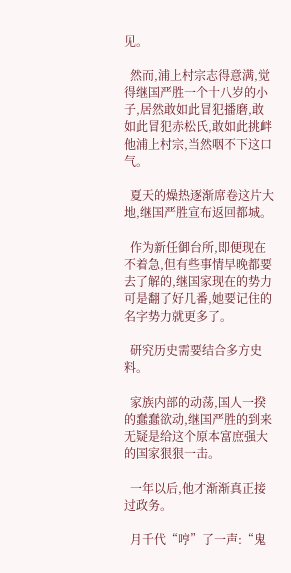见。

  然而,浦上村宗志得意满,觉得继国严胜一个十八岁的小子,居然敢如此冒犯播磨,敢如此冒犯赤松氏,敢如此挑衅他浦上村宗,当然咽不下这口气。

  夏天的燥热逐渐席卷这片大地,继国严胜宣布返回都城。

  作为新任御台所,即便现在不着急,但有些事情早晚都要去了解的,继国家现在的势力可是翻了好几番,她要记住的名字势力就更多了。

  研究历史需要结合多方史料。

  家族内部的动荡,国人一揆的蠢蠢欲动,继国严胜的到来无疑是给这个原本富庶强大的国家狠狠一击。

  一年以后,他才渐渐真正接过政务。

  月千代“哼”了一声:“鬼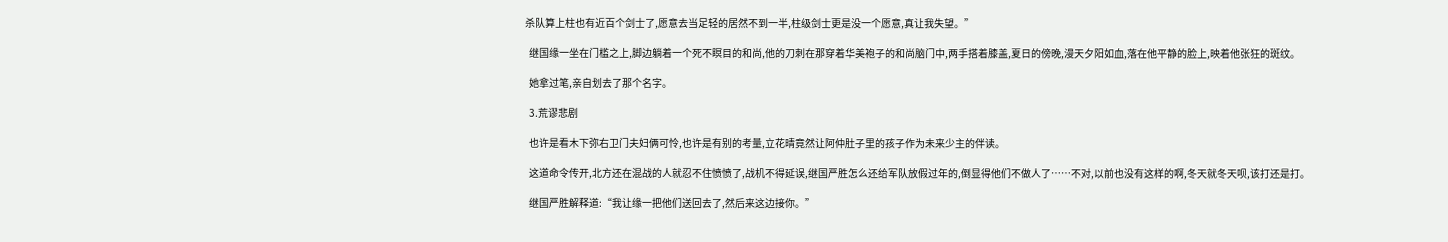杀队算上柱也有近百个剑士了,愿意去当足轻的居然不到一半,柱级剑士更是没一个愿意,真让我失望。”

  继国缘一坐在门槛之上,脚边躺着一个死不瞑目的和尚,他的刀刺在那穿着华美袍子的和尚脑门中,两手搭着膝盖,夏日的傍晚,漫天夕阳如血,落在他平静的脸上,映着他张狂的斑纹。

  她拿过笔,亲自划去了那个名字。

  3.荒谬悲剧

  也许是看木下弥右卫门夫妇俩可怜,也许是有别的考量,立花晴竟然让阿仲肚子里的孩子作为未来少主的伴读。

  这道命令传开,北方还在混战的人就忍不住愤愤了,战机不得延误,继国严胜怎么还给军队放假过年的,倒显得他们不做人了……不对,以前也没有这样的啊,冬天就冬天呗,该打还是打。

  继国严胜解释道:“我让缘一把他们送回去了,然后来这边接你。”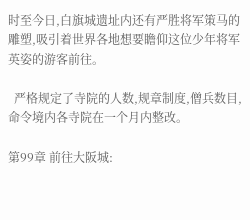时至今日,白旗城遗址内还有严胜将军策马的雕塑,吸引着世界各地想要瞻仰这位少年将军英姿的游客前往。

  严格规定了寺院的人数,规章制度,僧兵数目,命令境内各寺院在一个月内整改。

第99章 前往大阪城: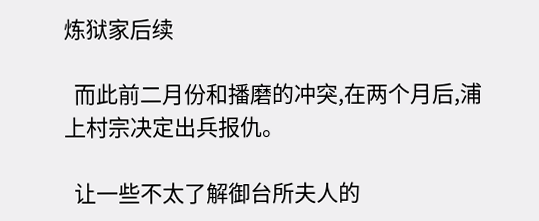炼狱家后续

  而此前二月份和播磨的冲突,在两个月后,浦上村宗决定出兵报仇。

  让一些不太了解御台所夫人的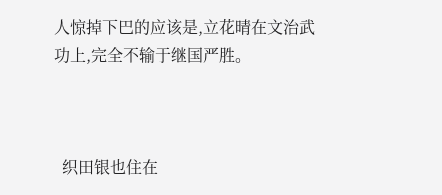人惊掉下巴的应该是,立花晴在文治武功上,完全不输于继国严胜。



  织田银也住在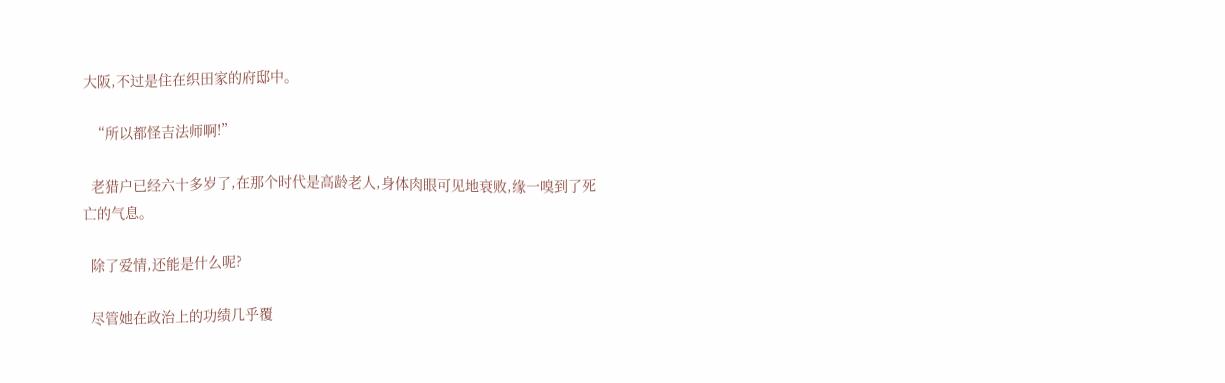大阪,不过是住在织田家的府邸中。

  “所以都怪吉法师啊!”

  老猎户已经六十多岁了,在那个时代是高龄老人,身体肉眼可见地衰败,缘一嗅到了死亡的气息。

  除了爱情,还能是什么呢?

  尽管她在政治上的功绩几乎覆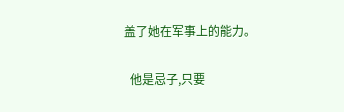盖了她在军事上的能力。

  他是忌子,只要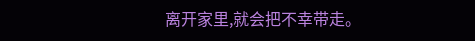离开家里,就会把不幸带走。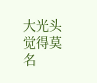大光头觉得莫名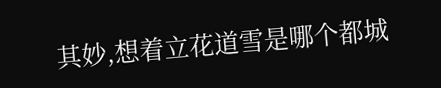其妙,想着立花道雪是哪个都城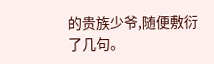的贵族少爷,随便敷衍了几句。